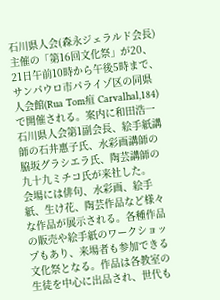石川県人会(森永ジェラルド会長)主催の「第16回文化祭」が20、21日午前10時から午後5時まで、サンパウロ市パライゾ区の同県人会館(Rua Tom疽 Carvalhal,184)で開催される。案内に和田浩一石川県人会第1副会長、絵手紙講師の石井惠子氏、水彩画講師の脇坂グラシエラ氏、陶芸講師の九十九ミチコ氏が来社した。
会場には俳句、水彩画、絵手紙、生け花、陶芸作品など様々な作品が展示される。各種作品の販売や絵手紙のワークショップもあり、来場者も参加できる文化祭となる。作品は各教室の生徒を中心に出品され、世代も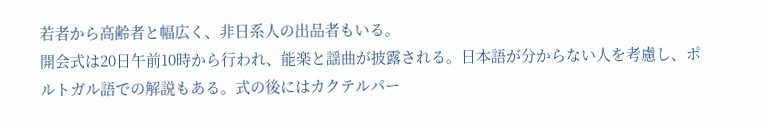若者から高齢者と幅広く、非日系人の出品者もいる。
開会式は20日午前10時から行われ、能楽と謡曲が披露される。日本語が分からない人を考慮し、ポルトガル語での解説もある。式の後にはカクテルパー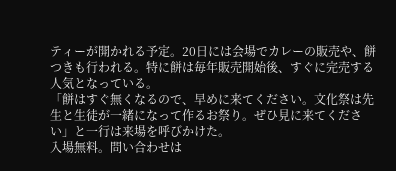ティーが開かれる予定。20日には会場でカレーの販売や、餅つきも行われる。特に餅は毎年販売開始後、すぐに完売する人気となっている。
「餅はすぐ無くなるので、早めに来てください。文化祭は先生と生徒が一緒になって作るお祭り。ぜひ見に来てください」と一行は来場を呼びかけた。
入場無料。問い合わせは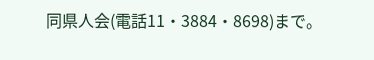同県人会(電話11・3884・8698)まで。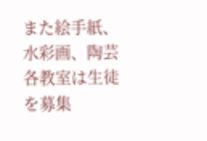また絵手紙、水彩画、陶芸各教室は生徒を募集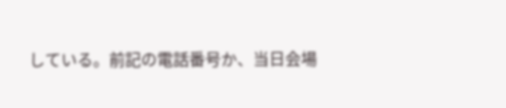している。前記の電話番号か、当日会場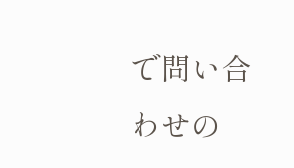で問い合わせの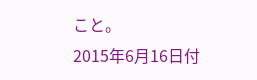こと。
2015年6月16日付